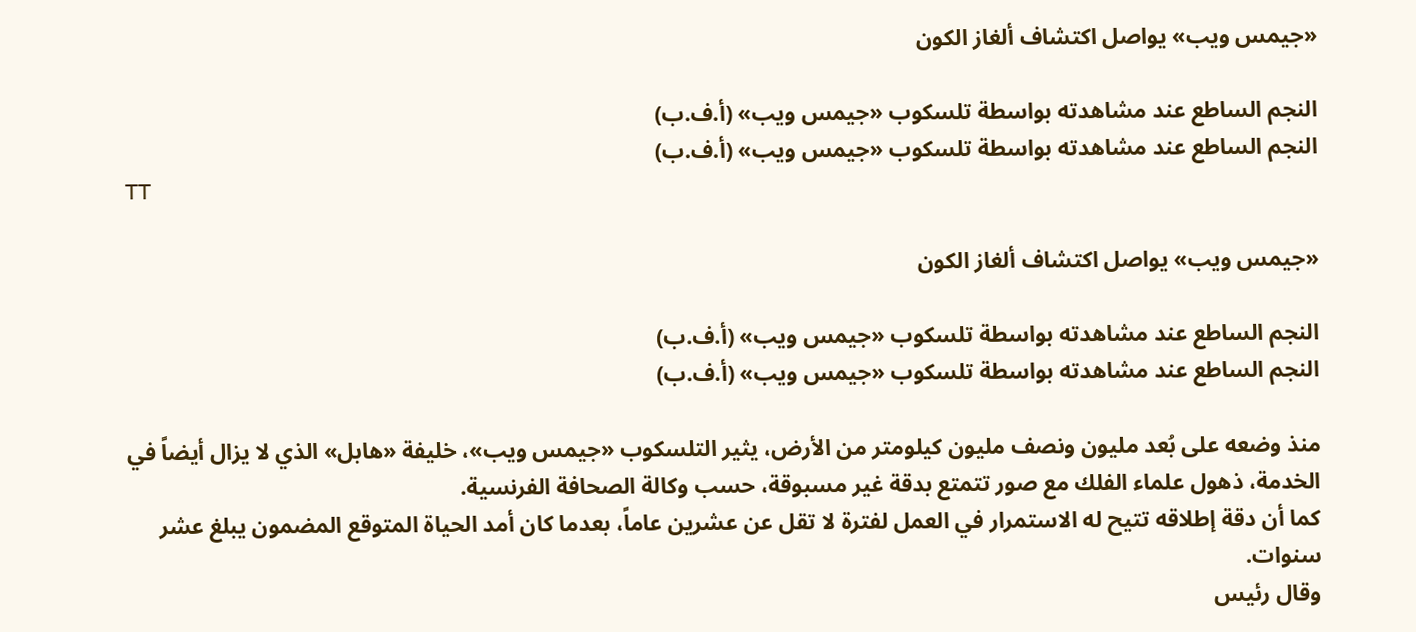«جيمس ويب» يواصل اكتشاف ألغاز الكون

النجم الساطع عند مشاهدته بواسطة تلسكوب «جيمس ويب» (أ.ف.ب)
النجم الساطع عند مشاهدته بواسطة تلسكوب «جيمس ويب» (أ.ف.ب)
TT

«جيمس ويب» يواصل اكتشاف ألغاز الكون

النجم الساطع عند مشاهدته بواسطة تلسكوب «جيمس ويب» (أ.ف.ب)
النجم الساطع عند مشاهدته بواسطة تلسكوب «جيمس ويب» (أ.ف.ب)

منذ وضعه على بُعد مليون ونصف مليون كيلومتر من الأرض، يثير التلسكوب «جيمس ويب»، خليفة «هابل» الذي لا يزال أيضاً في الخدمة، ذهول علماء الفلك مع صور تتمتع بدقة غير مسبوقة، حسب وكالة الصحافة الفرنسية.
كما أن دقة إطلاقه تتيح له الاستمرار في العمل لفترة لا تقل عن عشرين عاماً، بعدما كان أمد الحياة المتوقع المضمون يبلغ عشر سنوات.
وقال رئيس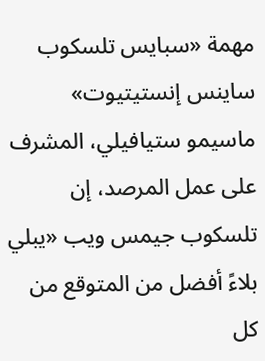مهمة «سبايس تلسكوب ساينس إنستيتيوت» ماسيمو ستيافيلي، المشرف على عمل المرصد، إن تلسكوب جيمس ويب «يبلي بلاءً أفضل من المتوقع من كل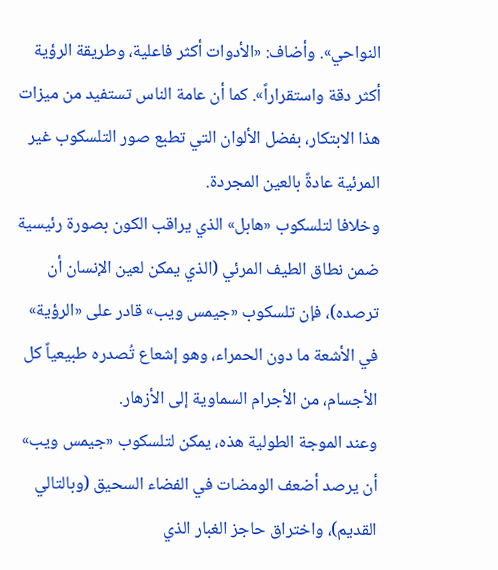النواحي». وأضاف: «الأدوات أكثر فاعلية، وطريقة الرؤية أكثر دقة واستقراراً». كما أن عامة الناس تستفيد من ميزات هذا الابتكار، بفضل الألوان التي تطبع صور التلسكوب غير المرئية عادةً بالعين المجردة.
وخلافا لتلسكوب «هابل» الذي يراقب الكون بصورة رئيسية ضمن نطاق الطيف المرئي (الذي يمكن لعين الإنسان أن ترصده)، فإن تلسكوب «جيمس ويب» قادر على «الرؤية» في الأشعة ما دون الحمراء، وهو إشعاع تُصدره طبيعياً كل الأجسام، من الأجرام السماوية إلى الأزهار.
وعند الموجة الطولية هذه، يمكن لتلسكوب «جيمس ويب» أن يرصد أضعف الومضات في الفضاء السحيق (وبالتالي القديم)، واختراق حاجز الغبار الذي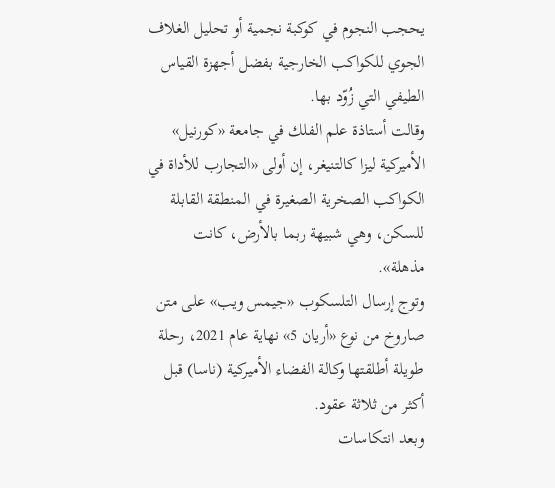يحجب النجوم في كوكبة نجمية أو تحليل الغلاف الجوي للكواكب الخارجية بفضل أجهزة القياس الطيفي التي زُوّد بها.
وقالت أستاذة علم الفلك في جامعة «كورنيل» الأميركية ليزا كالتنيغر، إن أولى «التجارب للأداة في الكواكب الصخرية الصغيرة في المنطقة القابلة للسكن، وهي شبيهة ربما بالأرض، كانت مذهلة».
وتوج إرسال التلسكوب «جيمس ويب» على متن صاروخ من نوع «أريان 5» نهاية عام 2021، رحلة طويلة أطلقتها وكالة الفضاء الأميركية (ناسا) قبل أكثر من ثلاثة عقود.
وبعد انتكاسات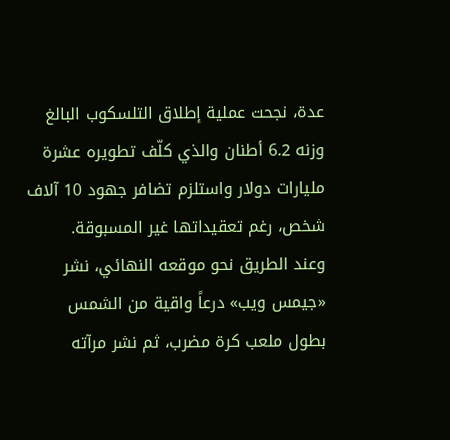عدة، نجحت عملية إطلاق التلسكوب البالغ وزنه 6.2 أطنان والذي كلّف تطويره عشرة مليارات دولار واستلزم تضافر جهود 10 آلاف شخص، رغم تعقيداتها غير المسبوقة.
وعند الطريق نحو موقعه النهائي، نشر «جيمس ويب» درعاً واقية من الشمس بطول ملعب كرة مضرب، ثم نشر مرآته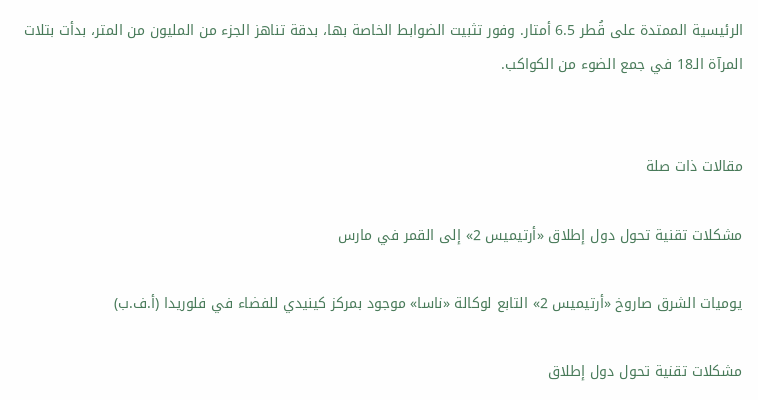الرئيسية الممتدة على قُطر 6.5 أمتار. وفور تثبيت الضوابط الخاصة بها، بدقة تناهز الجزء من المليون من المتر، بدأت بتلات المرآة الـ18 في جمع الضوء من الكواكب.


مقالات ذات صلة

مشكلات تقنية تحول دول إطلاق «أرتيميس 2» إلى القمر في مارس

يوميات الشرق صاروخ «أرتيميس 2» التابع لوكالة «ناسا» موجود بمركز كينيدي للفضاء في فلوريدا (أ.ف.ب)

مشكلات تقنية تحول دول إطلاق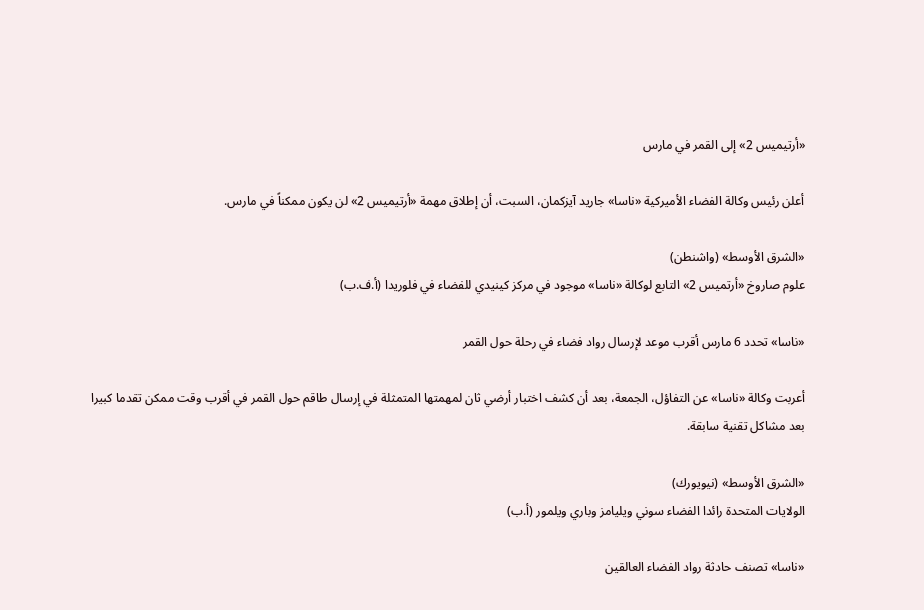«أرتيميس 2» إلى القمر في مارس

أعلن رئيس وكالة الفضاء الأميركية «ناسا» جاريد آيزكمان، السبت، أن إطلاق مهمة «أرتيميس 2» لن يكون ممكناً في مارس.

«الشرق الأوسط» (واشنطن)
علوم صاروخ «أرتميس 2» التابع لوكالة «ناسا» موجود في مركز كينيدي للفضاء في فلوريدا (أ.ف.ب)

«ناسا» تحدد 6 مارس أقرب موعد لإرسال رواد فضاء في رحلة حول القمر

أعربت وكالة «ناسا» عن التفاؤل، الجمعة، بعد أن كشف اختبار أرضي ثان لمهمتها المتمثلة في إرسال طاقم حول القمر في أقرب وقت ممكن تقدما كبيرا بعد مشاكل تقنية سابقة.

«الشرق الأوسط» (نيويورك)
الولايات المتحدة رائدا الفضاء سوني ويليامز وباري ويلمور (أ.ب)

«ناسا» تصنف حادثة رواد الفضاء العالقين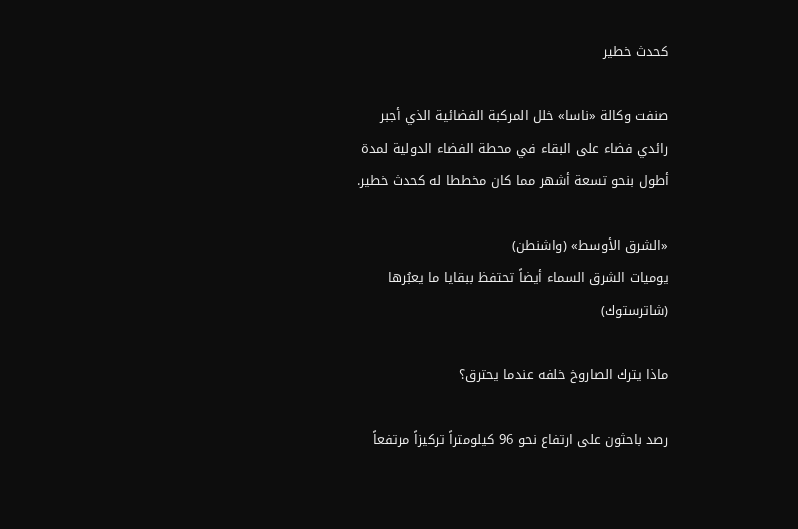كحدث خطير

صنفت وكالة «ناسا» خلل المركبة الفضائية الذي أجبر رائدي فضاء على البقاء في محطة الفضاء الدولية لمدة أطول بنحو تسعة أشهر مما كان مخططا له كحدث خطير.

«الشرق الأوسط» (واشنطن)
يوميات الشرق السماء أيضاً تحتفظ ببقايا ما يعبُرها (شاترستوك)

ماذا يترك الصاروخ خلفه عندما يحترق؟

رصد باحثون على ارتفاع نحو 96 كيلومتراً تركيزاً مرتفعاً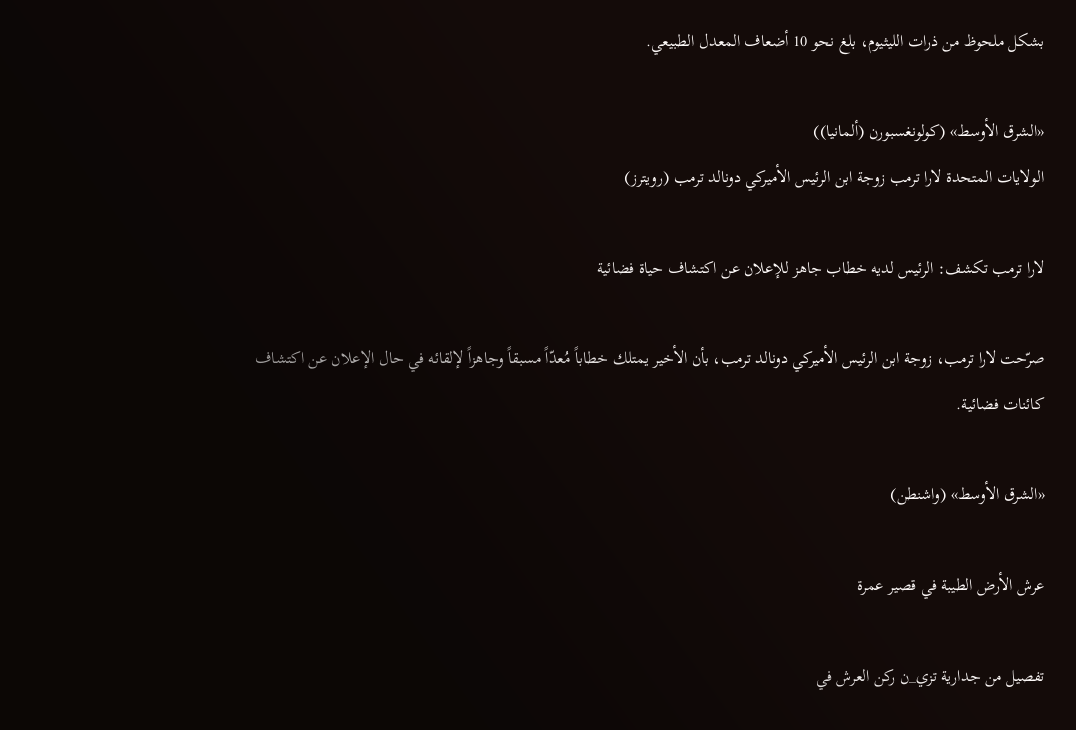بشكل ملحوظ من ذرات الليثيوم، بلغ نحو 10 أضعاف المعدل الطبيعي.

«الشرق الأوسط» (كولونغسبورن (ألمانيا))
الولايات المتحدة لارا ترمب زوجة ابن الرئيس الأميركي دونالد ترمب (رويترز)

لارا ترمب تكشف: الرئيس لديه خطاب جاهز للإعلان عن اكتشاف حياة فضائية

صرّحت لارا ترمب، زوجة ابن الرئيس الأميركي دونالد ترمب، بأن الأخير يمتلك خطاباً مُعدّاً مسبقاً وجاهزاً لإلقائه في حال الإعلان عن اكتشاف كائنات فضائية.

«الشرق الأوسط» (واشنطن)

عرش الأرض الطيبة في قصير عمرة

تفصيل من جدارية تزي_ن ركن العرش في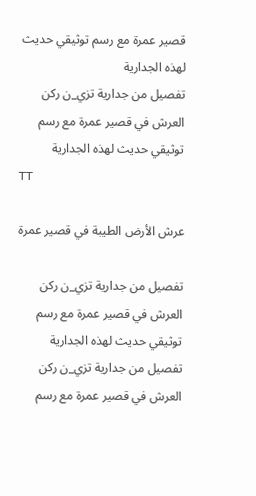قصير عمرة مع رسم توثيقي حديث لهذه الجدارية
تفصيل من جدارية تزي_ن ركن العرش في قصير عمرة مع رسم توثيقي حديث لهذه الجدارية
TT

عرش الأرض الطيبة في قصير عمرة

تفصيل من جدارية تزي_ن ركن العرش في قصير عمرة مع رسم توثيقي حديث لهذه الجدارية
تفصيل من جدارية تزي_ن ركن العرش في قصير عمرة مع رسم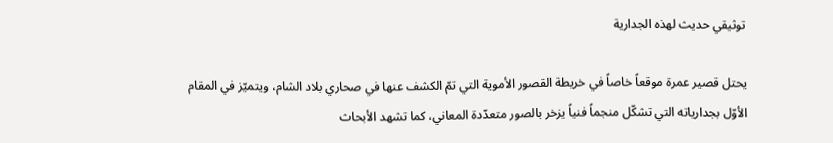توثيقي حديث لهذه الجدارية

يحتل قصير عمرة موقعاً خاصاً في خريطة القصور الأموية التي تمّ الكشف عنها في صحاري بلاد الشام، ويتميّز في المقام الأوّل بجدارياته التي تشكّل منجماً فنياً يزخر بالصور متعدّدة المعاني، كما تشهد الأبحاث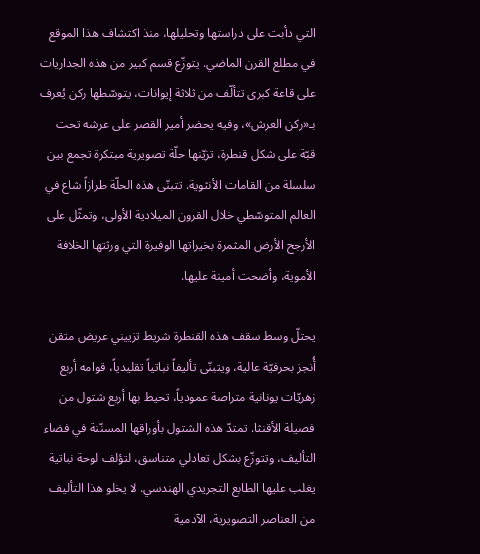التي دأبت على دراستها وتحليلها، منذ اكتشاف هذا الموقع في مطلع القرن الماضي. يتوزّع قسم كبير من هذه الجداريات على قاعة كبرى تتألّف من ثلاثة إيوانات، يتوسّطها ركن يُعرف بـ«ركن العرش»، وفيه يحضر أمير القصر على عرشه تحت قبّة على شكل قنطرة، تزيّنها حلّة تصويرية مبتكرة تجمع بين سلسلة من القامات الأنثوية. تتبنّى هذه الحلّة طرازاً شاع في العالم المتوسّطي خلال القرون الميلادية الأولى، وتمثّل على الأرجح الأرض المثمرة بخيراتها الوفيرة التي ورثتها الخلافة الأموية، وأضحت أمينة عليها.

يحتلّ وسط سقف هذه القنطرة شريط تزييني عريض متقن أُنجز بحرفيّة عالية، ويتبنّى تأليفاً نباتياً تقليدياً، قوامه أربع زهريّات يونانية متراصة عمودياً، تحيط بها أربع شتول من فصيلة الأقنثا. تمتدّ هذه الشتول بأوراقها المسنّنة في فضاء التأليف، وتتوزّع بشكل تعادلي متناسق، لتؤلف لوحة نباتية يغلب عليها الطابع التجريدي الهندسي. لا يخلو هذا التأليف من العناصر التصويرية، الآدمية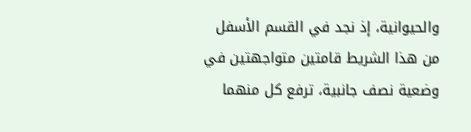والحيوانية، إذ نجد في القسم الأسفل من هذا الشريط قامتين متواجهتين في وضعية نصف جانبية، ترفع كل منهما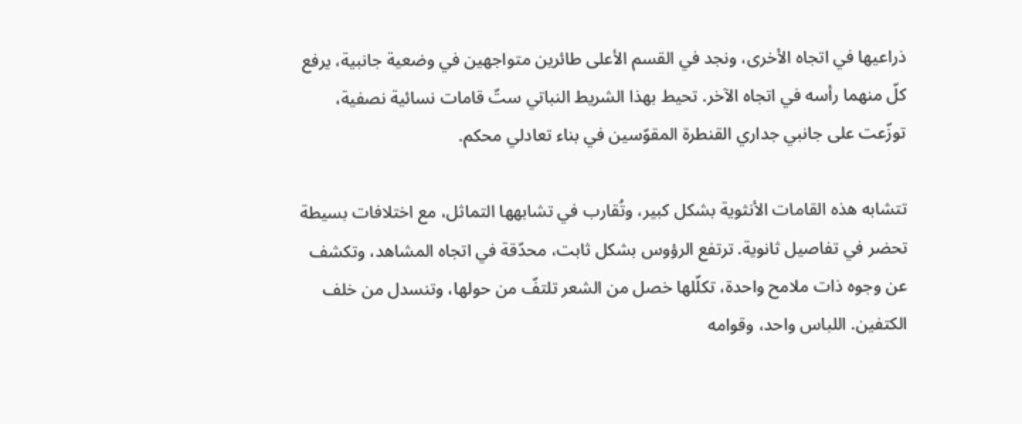ذراعيها في اتجاه الأخرى، ونجد في القسم الأعلى طائرين متواجهين في وضعية جانبية، يرفع كلّ منهما رأسه في اتجاه الآخر. تحيط بهذا الشريط النباتي ستّ قامات نسائية نصفية، توزّعت على جانبي جداري القنطرة المقوّسين في بناء تعادلي محكم.

تتشابه هذه القامات الأنثوية بشكل كبير، وتُقارب في تشابهها التماثل، مع اختلافات بسيطة تحضر في تفاصيل ثانوية. ترتفع الرؤوس بشكل ثابت، محدّقة في اتجاه المشاهد، وتكشف عن وجوه ذات ملامح واحدة، تكلّلها خصل من الشعر تلتفّ من حولها، وتنسدل من خلف الكتفين. اللباس واحد، وقوامه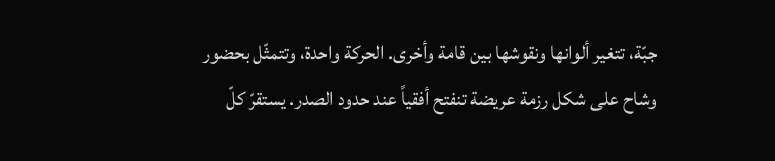جبّة، تتغير ألوانها ونقوشها بين قامة وأخرى. الحركة واحدة، وتتمثّل بحضور وشاح على شكل رزمة عريضة تنفتح أفقياً عند حدود الصدر. يستقرّ كلّ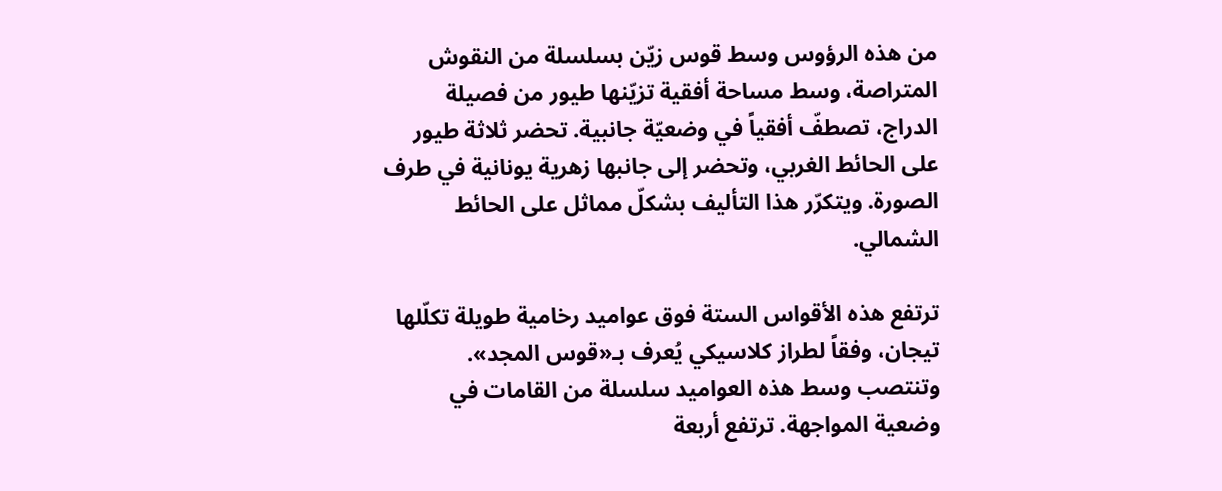من هذه الرؤوس وسط قوس زيّن بسلسلة من النقوش المتراصة، وسط مساحة أفقية تزيّنها طيور من فصيلة الدراج، تصطفّ أفقياً في وضعيّة جانبية. تحضر ثلاثة طيور على الحائط الغربي، وتحضر إلى جانبها زهرية يونانية في طرف الصورة. ويتكرّر هذا التأليف بشكلّ مماثل على الحائط الشمالي.

ترتفع هذه الأقواس الستة فوق عواميد رخامية طويلة تكلّلها تيجان، وفقاً لطراز كلاسيكي يُعرف بـ«قوس المجد». وتنتصب وسط هذه العواميد سلسلة من القامات في وضعية المواجهة. ترتفع أربعة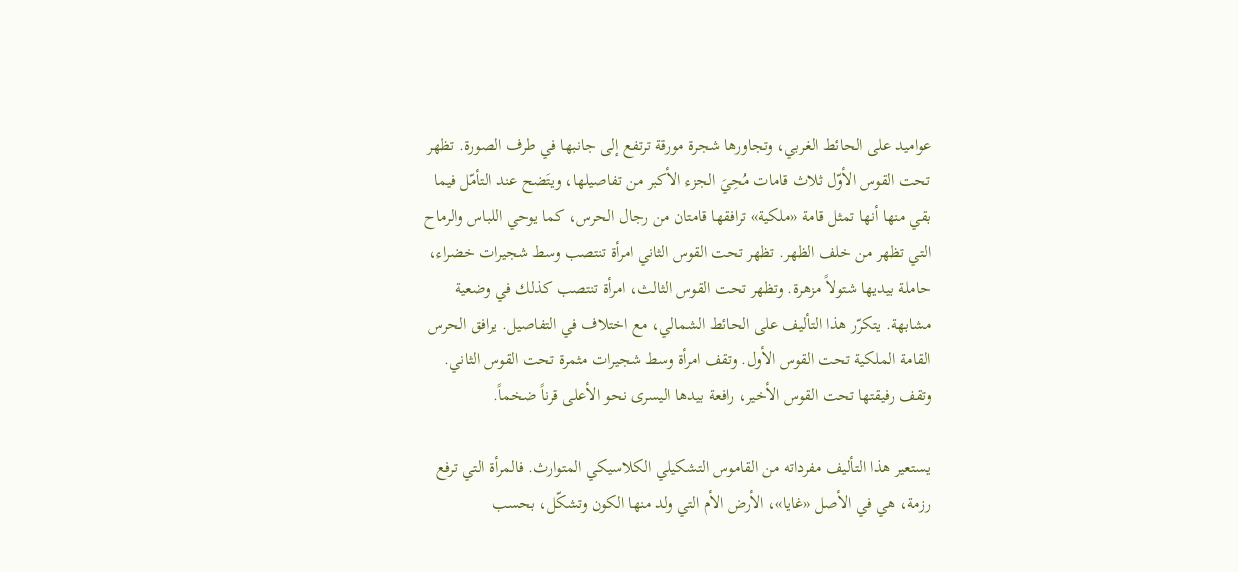عواميد على الحائط الغربي، وتجاورها شجرة مورقة ترتفع إلى جانبها في طرف الصورة. تظهر تحت القوس الأوّل ثلاث قامات مُحِيَ الجزء الأكبر من تفاصيلها، ويتَضح عند التأمّل فيما بقي منها أنها تمثل قامة «ملكية» ترافقها قامتان من رجال الحرس، كما يوحي اللباس والرماح التي تظهر من خلف الظهر. تظهر تحت القوس الثاني امرأة تنتصب وسط شجيرات خضراء، حاملة بيديها شتولاً مزهرة. وتظهر تحت القوس الثالث، امرأة تنتصب كذلك في وضعية مشابهة. يتكرّر هذا التأليف على الحائط الشمالي، مع اختلاف في التفاصيل. يرافق الحرس القامة الملكية تحت القوس الأول. وتقف امرأة وسط شجيرات مثمرة تحت القوس الثاني. وتقف رفيقتها تحت القوس الأخير، رافعة بيدها اليسرى نحو الأعلى قرناً ضخماً.

يستعير هذا التأليف مفرداته من القاموس التشكيلي الكلاسيكي المتوارث. فالمرأة التي ترفع رزمة، هي في الأصل «غايا»، الأرض الأم التي ولد منها الكون وتشكّل، بحسب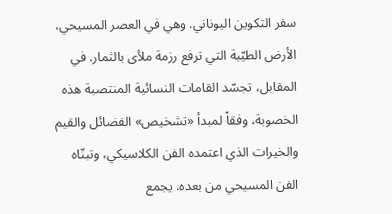سفر التكوين اليوناني. وهي في العصر المسيحي، الأرض الطيّبة التي ترفع رزمة ملأى بالثمار. في المقابل، تجسّد القامات النسائية المنتصبة هذه الخصوبة، وفقاً لمبدأ «تشخيص» الفضائل والقيم والخيرات الذي اعتمده الفن الكلاسيكي، وتبنّاه الفن المسيحي من بعده. يجمع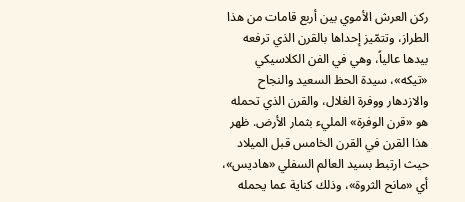ركن العرش الأموي بين أربع قامات من هذا الطراز، وتتمّيز إحداها بالقرن الذي ترفعه بيدها عالياً، وهي في الفن الكلاسيكي «تيكه»، سيدة الحظ السعيد والنجاح والازدهار ووفرة الغلال، والقرن الذي تحمله هو «قرن الوفرة» المليء بثمار الأرض. ظهر هذا القرن في القرن الخامس قبل الميلاد حيث ارتبط بسيد العالم السفلي «هاديس»، أي «مانح الثروة»، وذلك كناية عما يحمله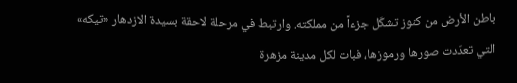باطن الأرض من كنوز تشكّل جزءاً من مملكته. وارتبط في مرحلة لاحقة بسيدة الازدهار «تيكه» التي تعدّدت صورها ورموزها، فبات لكل مدينة مزهرة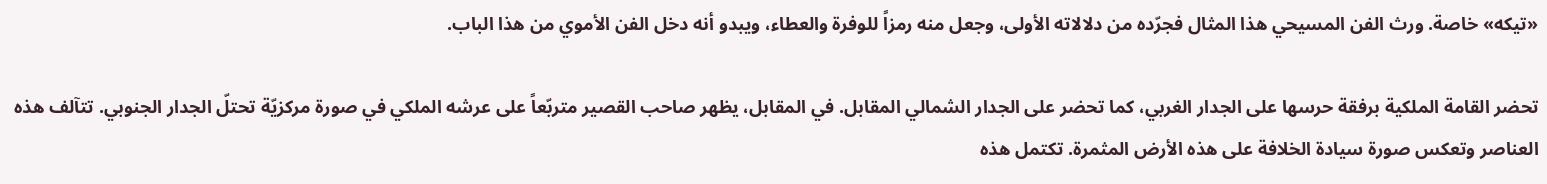«تيكه» خاصة. ورث الفن المسيحي هذا المثال فجرّده من دلالاته الأولى، وجعل منه رمزاً للوفرة والعطاء، ويبدو أنه دخل الفن الأموي من هذا الباب.

تحضر القامة الملكية برفقة حرسها على الجدار الغربي، كما تحضر على الجدار الشمالي المقابل. في المقابل، يظهر صاحب القصير متربّعاً على عرشه الملكي في صورة مركزيّة تحتلّ الجدار الجنوبي. تتآلف هذه العناصر وتعكس صورة سيادة الخلافة على هذه الأرض المثمرة. تكتمل هذه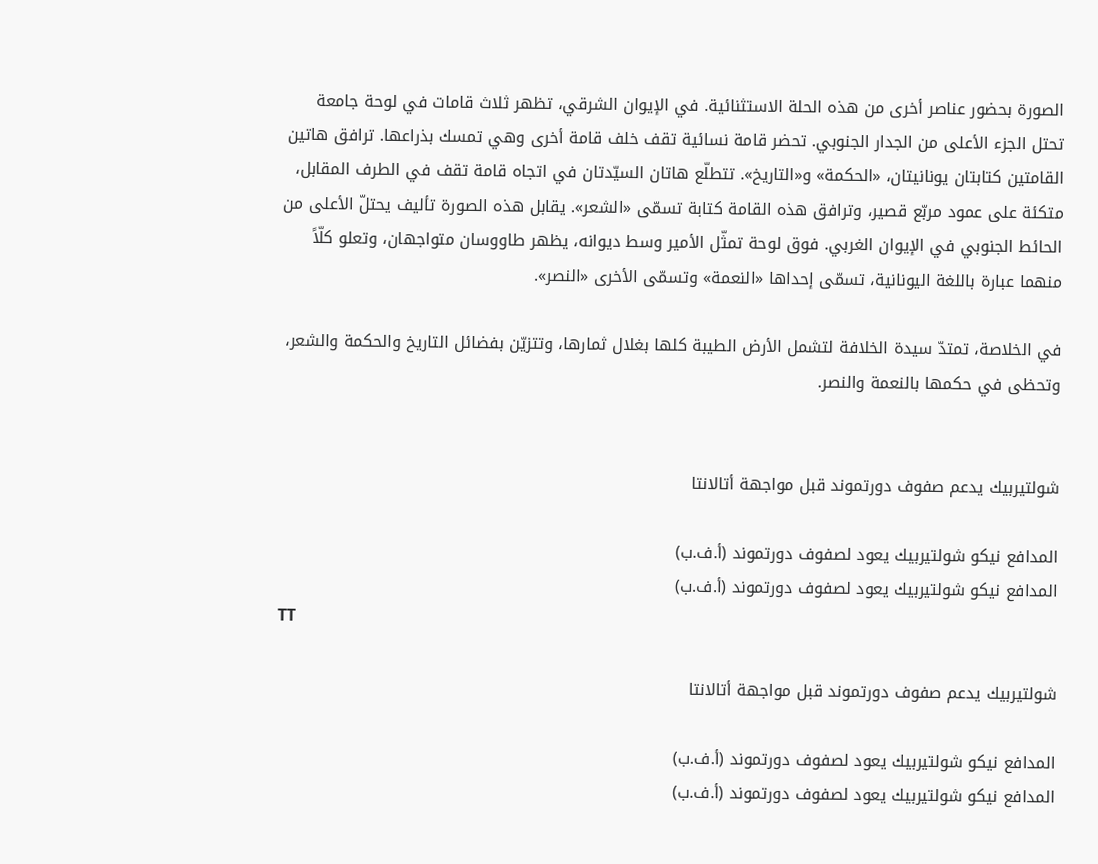الصورة بحضور عناصر أخرى من هذه الحلة الاستثنائية. في الإيوان الشرقي، تظهر ثلاث قامات في لوحة جامعة تحتل الجزء الأعلى من الجدار الجنوبي. تحضر قامة نسائية تقف خلف قامة أخرى وهي تمسك بذراعها. ترافق هاتين القامتين كتابتان يونانيتان، «الحكمة» و«التاريخ». تتطلّع هاتان السيّدتان في اتجاه قامة تقف في الطرف المقابل، متكئة على عمود مربّع قصير، وترافق هذه القامة كتابة تسمّى «الشعر». يقابل هذه الصورة تأليف يحتلّ الأعلى من الحائط الجنوبي في الإيوان الغربي. فوق لوحة تمثّل الأمير وسط ديوانه، يظهر طاووسان متواجهان، وتعلو كلّاً منهما عبارة باللغة اليونانية، تسمّى إحداها «النعمة» وتسمّى الأخرى «النصر».

في الخلاصة، تمتدّ سيدة الخلافة لتشمل الأرض الطيبة كلها بغلال ثمارها، وتتزيّن بفضائل التاريخ والحكمة والشعر، وتحظى في حكمها بالنعمة والنصر.


شولتيربيك يدعم صفوف دورتموند قبل مواجهة أتالانتا

المدافع نيكو شولتيربيك يعود لصفوف دورتموند (أ.ف.ب)
المدافع نيكو شولتيربيك يعود لصفوف دورتموند (أ.ف.ب)
TT

شولتيربيك يدعم صفوف دورتموند قبل مواجهة أتالانتا

المدافع نيكو شولتيربيك يعود لصفوف دورتموند (أ.ف.ب)
المدافع نيكو شولتيربيك يعود لصفوف دورتموند (أ.ف.ب)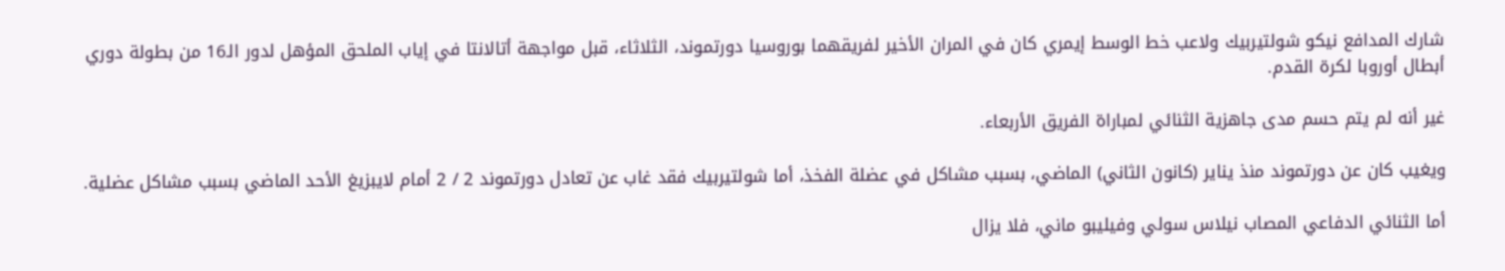شارك المدافع نيكو شولتيربيك ولاعب خط الوسط إيمري كان في المران الأخير لفريقهما بوروسيا دورتموند، الثلاثاء، قبل مواجهة أتالانتا في إياب الملحق المؤهل لدور الـ16 من بطولة دوري أبطال أوروبا لكرة القدم.

غير أنه لم يتم حسم مدى جاهزية الثنائي لمباراة الفريق الأربعاء.

ويغيب كان عن دورتموند منذ يناير (كانون الثاني) الماضي، بسبب مشاكل في عضلة الفخذ، أما شولتيربيك فقد غاب عن تعادل دورتموند 2 / 2 أمام لايبزيغ الأحد الماضي بسبب مشاكل عضلية.

أما الثنائي الدفاعي المصاب نيلاس سولي وفيليبو ماني، فلا يزال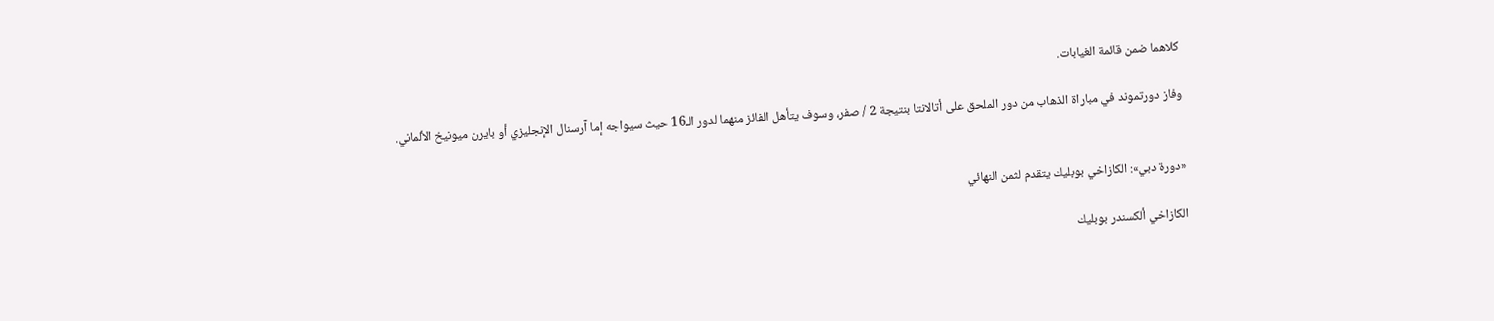كلاهما ضمن قائمة الغيابات.

وفاز دورتموند في مباراة الذهاب من دور الملحق على أتالانتا بنتيجة 2 / صفر، وسوف يتأهل الفائز منهما لدور الـ16 حيث سيواجه إما آرسنال الإنجليزي أو بايرن ميونيخ الألماني.


«دورة دبي»: الكازاخي بوبليك يتقدم لثمن النهائي

الكازاخي ألكسندر بوبليك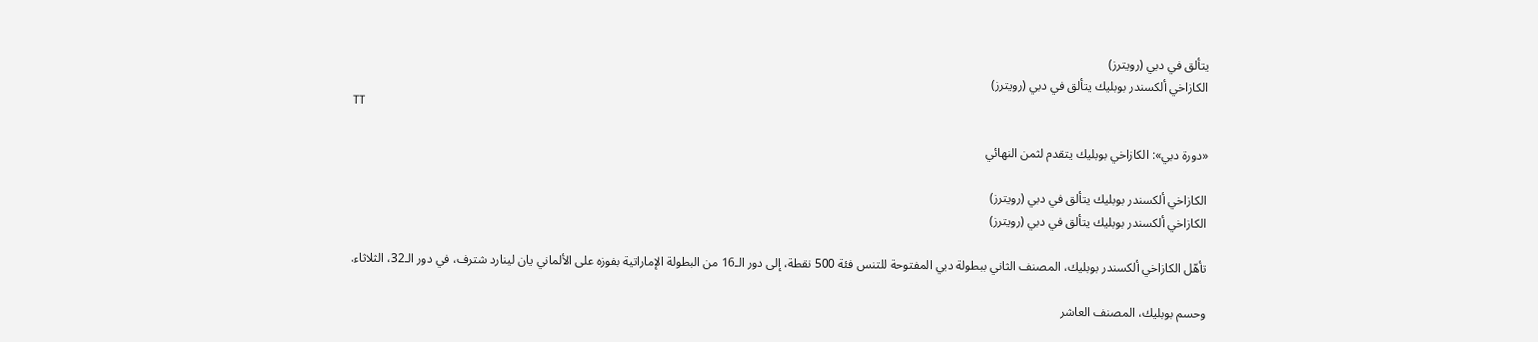يتألق في دبي (رويترز)
الكازاخي ألكسندر بوبليك يتألق في دبي (رويترز)
TT

«دورة دبي»: الكازاخي بوبليك يتقدم لثمن النهائي

الكازاخي ألكسندر بوبليك يتألق في دبي (رويترز)
الكازاخي ألكسندر بوبليك يتألق في دبي (رويترز)

تأهّل الكازاخي ألكسندر بوبليك، المصنف الثاني ببطولة دبي المفتوحة للتنس فئة 500 نقطة، إلى دور الـ16 من البطولة الإماراتية بفوزه على الألماني يان لينارد شترف، في دور الـ32، الثلاثاء.

وحسم بوبليك، المصنف العاشر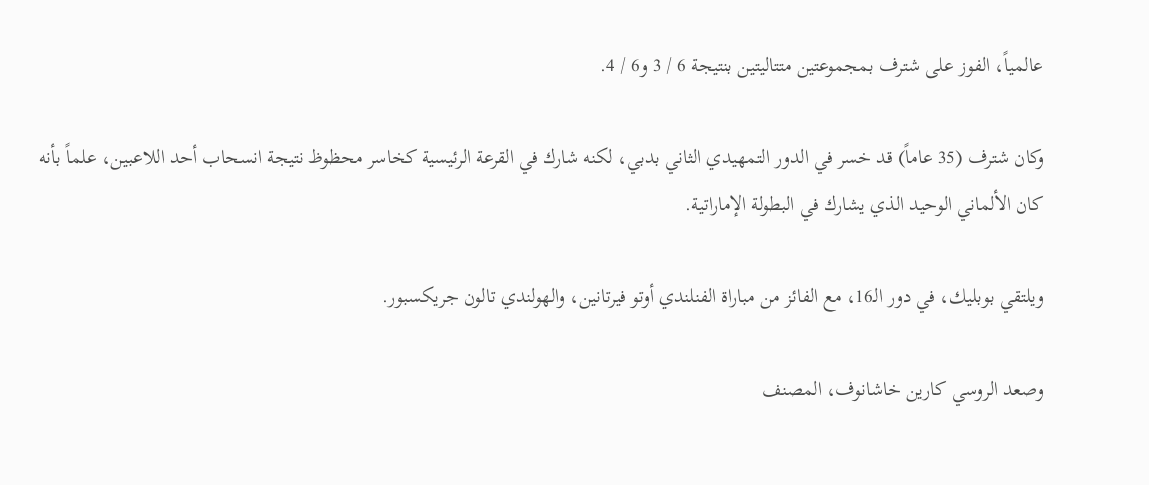عالمياً، الفوز على شترف بمجموعتين متتاليتين بنتيجة 6 / 3 و6 / 4.

وكان شترف (35 عاماً) قد خسر في الدور التمهيدي الثاني بدبي، لكنه شارك في القرعة الرئيسية كخاسر محظوظ نتيجة انسحاب أحد اللاعبين، علماً بأنه كان الألماني الوحيد الذي يشارك في البطولة الإماراتية.

ويلتقي بوبليك، في دور الـ16، مع الفائز من مباراة الفنلندي أوتو فيرتانين، والهولندي تالون جريكسبور.

وصعد الروسي كارين خاشانوف، المصنف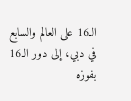الـ16 على العالم والسابع في دبي، إلى دور الـ16 بفوزه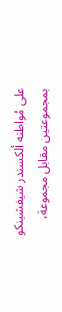على مُواطنه ألكسندر شيفشينكو بمجموعتين مقابل مجموعة،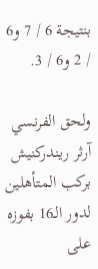بنتيجة 6 / 7 و6 / 2 و6 / 3.

ولحق الفرنسي آرثر ريندركنيش بركب المتأهلين لدور الـ16 بفوزه على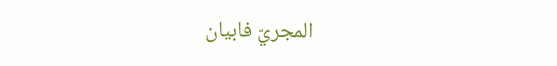المجريّ فابيان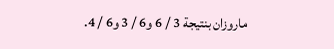ماروزان بنتيجة 3 / 6 و6 / 3 و6 / 4.